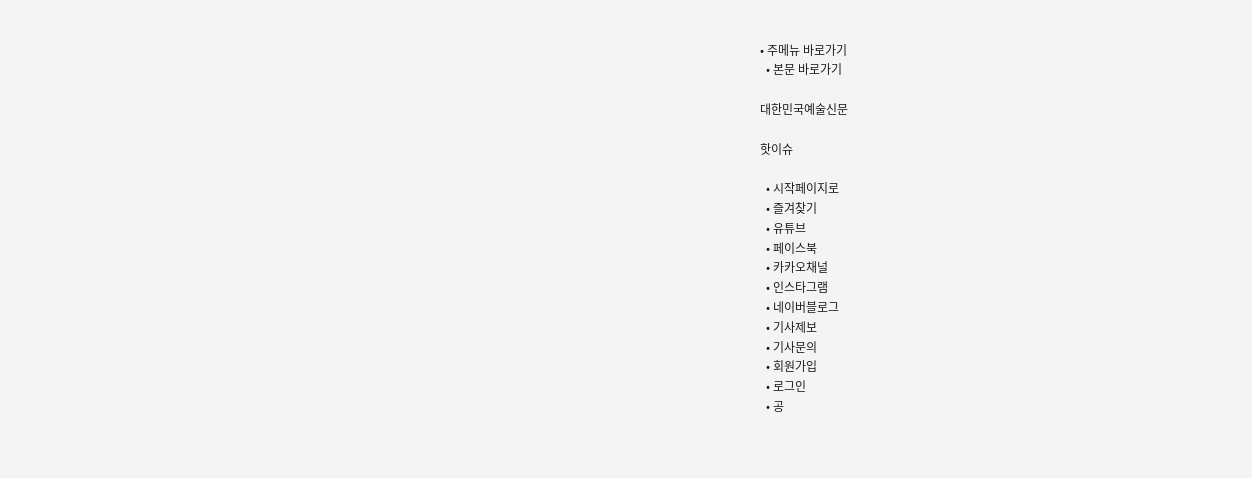• 주메뉴 바로가기
  • 본문 바로가기

대한민국예술신문

핫이슈

  • 시작페이지로
  • 즐겨찾기
  • 유튜브
  • 페이스북
  • 카카오채널
  • 인스타그램
  • 네이버블로그
  • 기사제보
  • 기사문의
  • 회원가입
  • 로그인
  • 공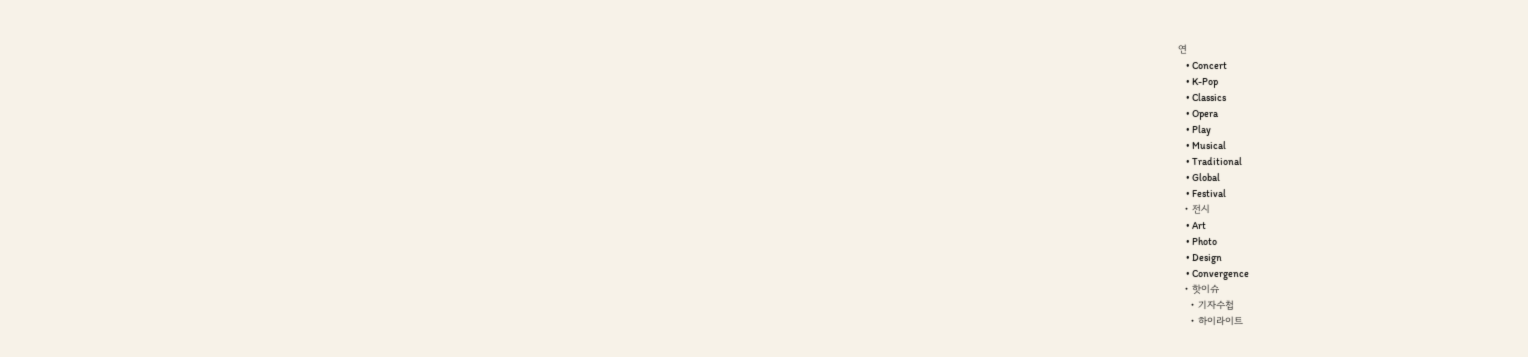연
    • Concert
    • K-Pop
    • Classics
    • Opera
    • Play
    • Musical
    • Traditional
    • Global
    • Festival
  • 전시
    • Art
    • Photo
    • Design
    • Convergence
  • 핫이슈
    • 기자수첩
    • 하이라이트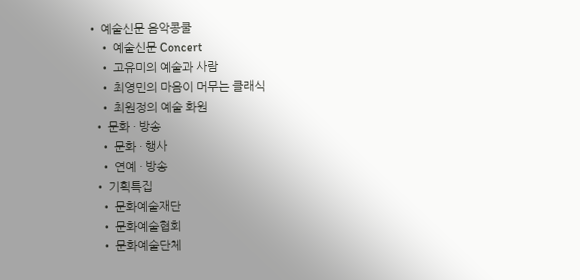• 예술신문 음악콩쿨
    • 예술신문 Concert
    • 고유미의 예술과 사람
    • 최영민의 마음이 머무는 클래식
    • 최원정의 예술 화원
  • 문화 · 방송
    • 문화 · 행사
    • 연예 · 방송
  • 기획특집
    • 문화예술재단
    • 문화예술협회
    • 문화예술단체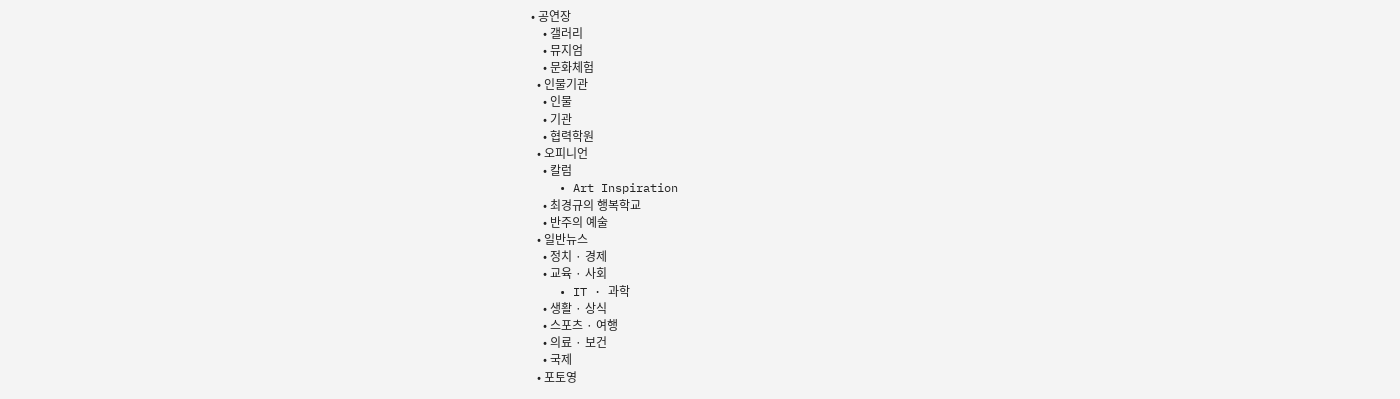• 공연장
    • 갤러리
    • 뮤지엄
    • 문화체험
  • 인물기관
    • 인물
    • 기관
    • 협력학원
  • 오피니언
    • 칼럼
    • Art Inspiration
    • 최경규의 행복학교
    • 반주의 예술
  • 일반뉴스
    • 정치 · 경제
    • 교육 · 사회
    • IT · 과학
    • 생활 · 상식
    • 스포츠 · 여행
    • 의료 · 보건
    • 국제
  • 포토영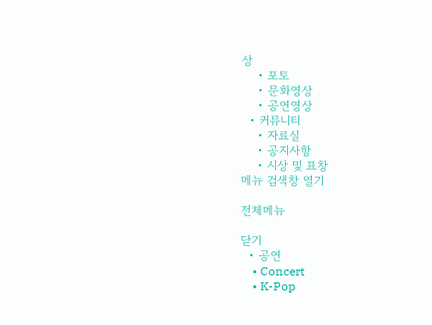상
    • 포토
    • 문화영상
    • 공연영상
  • 커뮤니티
    • 자료실
    • 공지사항
    • 시상 및 표창
메뉴 검색창 열기

전체메뉴

닫기
  • 공연
    • Concert
    • K-Pop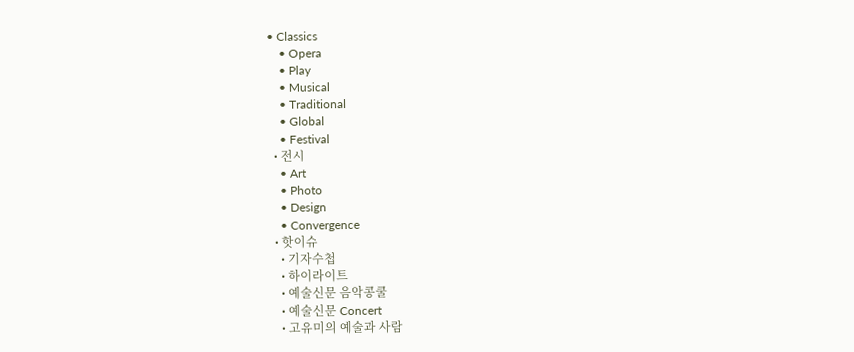• Classics
    • Opera
    • Play
    • Musical
    • Traditional
    • Global
    • Festival
  • 전시
    • Art
    • Photo
    • Design
    • Convergence
  • 핫이슈
    • 기자수첩
    • 하이라이트
    • 예술신문 음악콩쿨
    • 예술신문 Concert
    • 고유미의 예술과 사람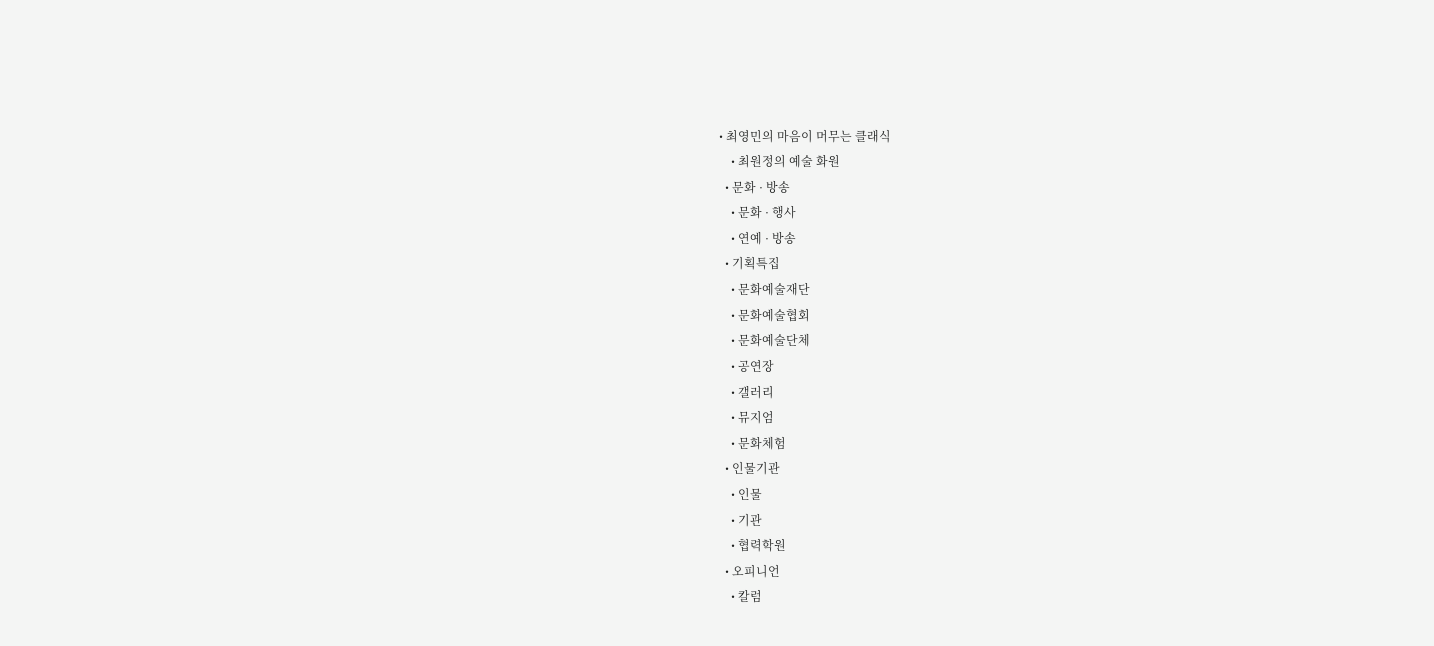• 최영민의 마음이 머무는 클래식
    • 최원정의 예술 화원
  • 문화 · 방송
    • 문화 · 행사
    • 연예 · 방송
  • 기획특집
    • 문화예술재단
    • 문화예술협회
    • 문화예술단체
    • 공연장
    • 갤러리
    • 뮤지엄
    • 문화체험
  • 인물기관
    • 인물
    • 기관
    • 협력학원
  • 오피니언
    • 칼럼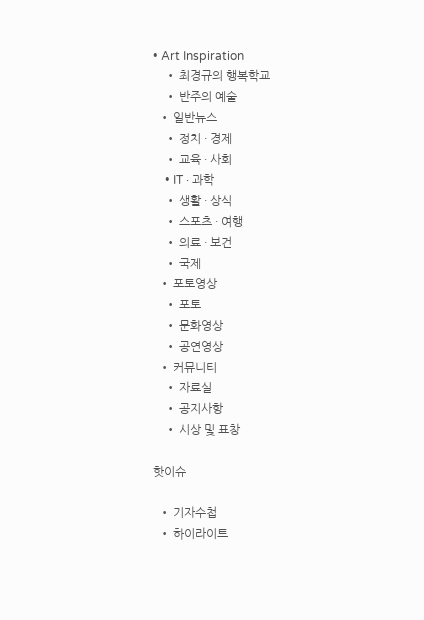• Art Inspiration
    • 최경규의 행복학교
    • 반주의 예술
  • 일반뉴스
    • 정치 · 경제
    • 교육 · 사회
    • IT · 과학
    • 생활 · 상식
    • 스포츠 · 여행
    • 의료 · 보건
    • 국제
  • 포토영상
    • 포토
    • 문화영상
    • 공연영상
  • 커뮤니티
    • 자료실
    • 공지사항
    • 시상 및 표창

핫이슈

  • 기자수첩
  • 하이라이트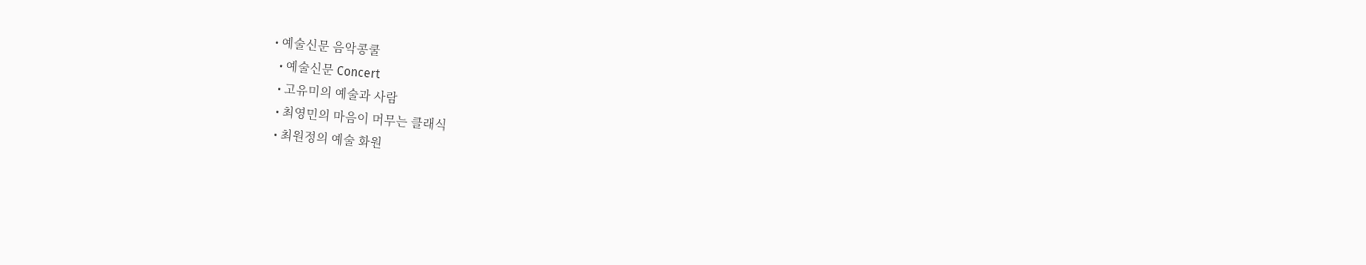• 예술신문 음악콩쿨
  • 예술신문 Concert
  • 고유미의 예술과 사람
  • 최영민의 마음이 머무는 클래식
  • 최원정의 예술 화원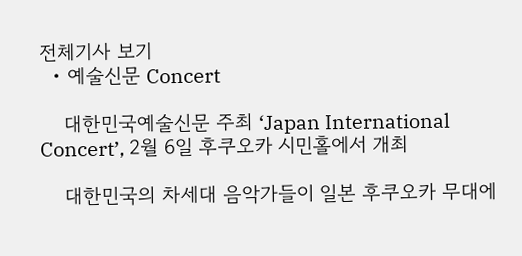전체기사 보기
  • 예술신문 Concert

    대한민국예술신문 주최 ‘Japan International Concert’, 2월 6일 후쿠오카 시민홀에서 개최

    대한민국의 차세대 음악가들이 일본 후쿠오카 무대에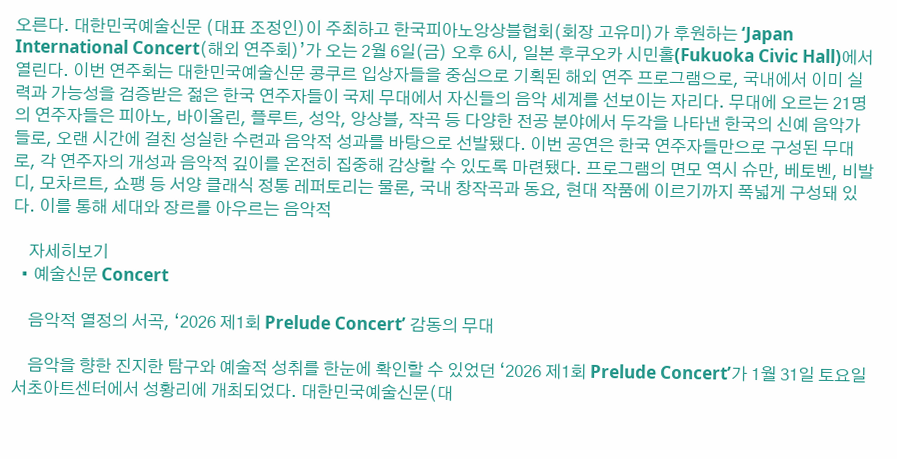오른다. 대한민국예술신문 (대표 조정인)이 주최하고 한국피아노앙상블협회(회장 고유미)가 후원하는 ‘Japan International Concert(해외 연주회)’가 오는 2월 6일(금) 오후 6시, 일본 후쿠오카 시민홀(Fukuoka Civic Hall)에서 열린다. 이번 연주회는 대한민국예술신문 콩쿠르 입상자들을 중심으로 기획된 해외 연주 프로그램으로, 국내에서 이미 실력과 가능성을 검증받은 젊은 한국 연주자들이 국제 무대에서 자신들의 음악 세계를 선보이는 자리다. 무대에 오르는 21명의 연주자들은 피아노, 바이올린, 플루트, 성악, 앙상블, 작곡 등 다양한 전공 분야에서 두각을 나타낸 한국의 신예 음악가들로, 오랜 시간에 걸친 성실한 수련과 음악적 성과를 바탕으로 선발됐다. 이번 공연은 한국 연주자들만으로 구성된 무대로, 각 연주자의 개성과 음악적 깊이를 온전히 집중해 감상할 수 있도록 마련됐다. 프로그램의 면모 역시 슈만, 베토벤, 비발디, 모차르트, 쇼팽 등 서양 클래식 정통 레퍼토리는 물론, 국내 창작곡과 동요, 현대 작품에 이르기까지 폭넓게 구성돼 있다. 이를 통해 세대와 장르를 아우르는 음악적

    자세히보기
  • 예술신문 Concert

    음악적 열정의 서곡, ‘2026 제1회 Prelude Concert’ 감동의 무대

    음악을 향한 진지한 탐구와 예술적 성취를 한눈에 확인할 수 있었던 ‘2026 제1회 Prelude Concert’가 1월 31일 토요일 서초아트센터에서 성황리에 개최되었다. 대한민국예술신문(대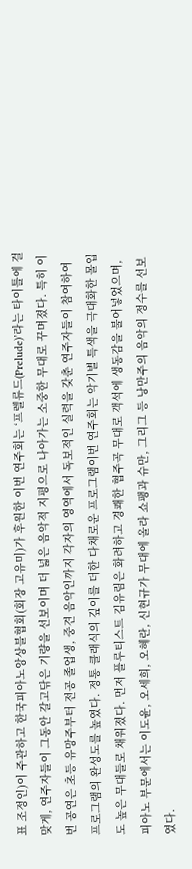표 조정인)이 주관하고 한국피아노앙상블협회(회장 고유미)가 후원한 이번 연주회는 ‘프렐류드(Prelude)’라는 타이틀에 걸맞게, 연주자들이 그동안 갈고닦은 기량을 선보이며 더 넓은 음악적 지평으로 나아가는 소중한 무대로 꾸며졌다. 특히 이번 공연은 초등 유망주부터 전공 졸업생, 중견 음악인까지 각자의 영역에서 독보적인 실력을 갖춘 연주자들이 참여하여 프로그램의 완성도를 높였다. 정통 클래식의 깊이를 더한 다채로운 프로그램이번 연주회는 악기별 특색을 극대화한 몰입도 높은 무대들로 채워졌다. 먼저 플루티스트 김유림은 화려하고 경쾌한 협주곡 무대로 객석에 생동감을 불어넣었으며, 피아노 부문에서는 이도윤, 오세희, 오혜란, 신현규가 무대에 올라 쇼팽과 슈만, 그리그 등 낭만주의 음악의 정수를 선보였다.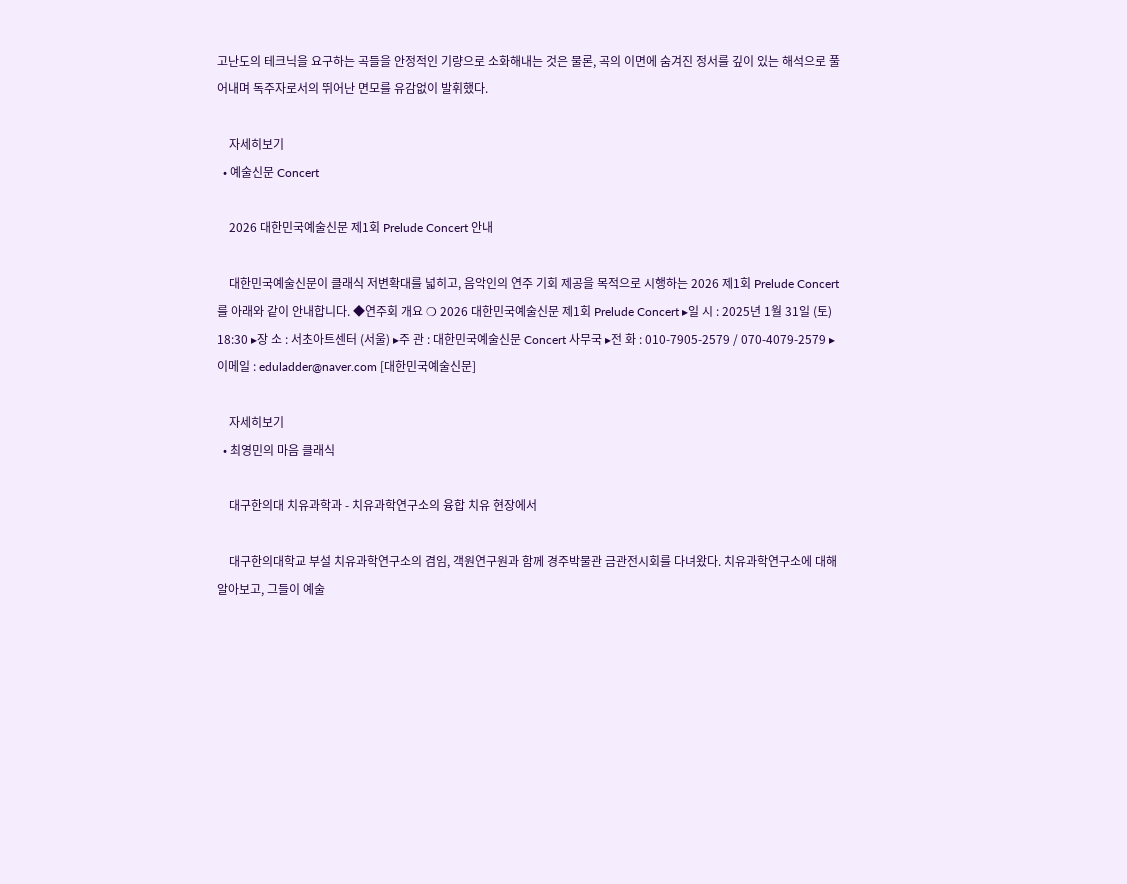고난도의 테크닉을 요구하는 곡들을 안정적인 기량으로 소화해내는 것은 물론, 곡의 이면에 숨겨진 정서를 깊이 있는 해석으로 풀어내며 독주자로서의 뛰어난 면모를 유감없이 발휘했다.

    자세히보기
  • 예술신문 Concert

    2026 대한민국예술신문 제1회 Prelude Concert 안내

    대한민국예술신문이 클래식 저변확대를 넓히고, 음악인의 연주 기회 제공을 목적으로 시행하는 2026 제1회 Prelude Concert 를 아래와 같이 안내합니다. ◆연주회 개요 ❍ 2026 대한민국예술신문 제1회 Prelude Concert ▸일 시 : 2025년 1월 31일 (토) 18:30 ▸장 소 : 서초아트센터 (서울) ▸주 관 : 대한민국예술신문 Concert 사무국 ▸전 화 : 010-7905-2579 / 070-4079-2579 ▸이메일 : eduladder@naver.com [대한민국예술신문]

    자세히보기
  • 최영민의 마음 클래식

    대구한의대 치유과학과 - 치유과학연구소의 융합 치유 현장에서

    대구한의대학교 부설 치유과학연구소의 겸임, 객원연구원과 함께 경주박물관 금관전시회를 다녀왔다. 치유과학연구소에 대해 알아보고, 그들이 예술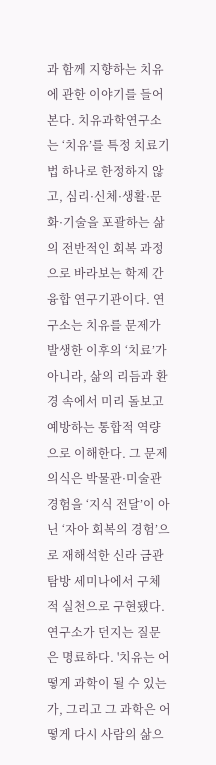과 함께 지향하는 치유에 관한 이야기를 들어본다. 치유과학연구소는 ‘치유’를 특정 치료기법 하나로 한정하지 않고, 심리·신체·생활·문화·기술을 포괄하는 삶의 전반적인 회복 과정으로 바라보는 학제 간 융합 연구기관이다. 연구소는 치유를 문제가 발생한 이후의 ‘치료’가 아니라, 삶의 리듬과 환경 속에서 미리 돌보고 예방하는 통합적 역량으로 이해한다. 그 문제의식은 박물관·미술관 경험을 ‘지식 전달’이 아닌 ‘자아 회복의 경험’으로 재해석한 신라 금관 탐방 세미나에서 구체적 실천으로 구현됐다. 연구소가 던지는 질문은 명료하다. '치유는 어떻게 과학이 될 수 있는가, 그리고 그 과학은 어떻게 다시 사람의 삶으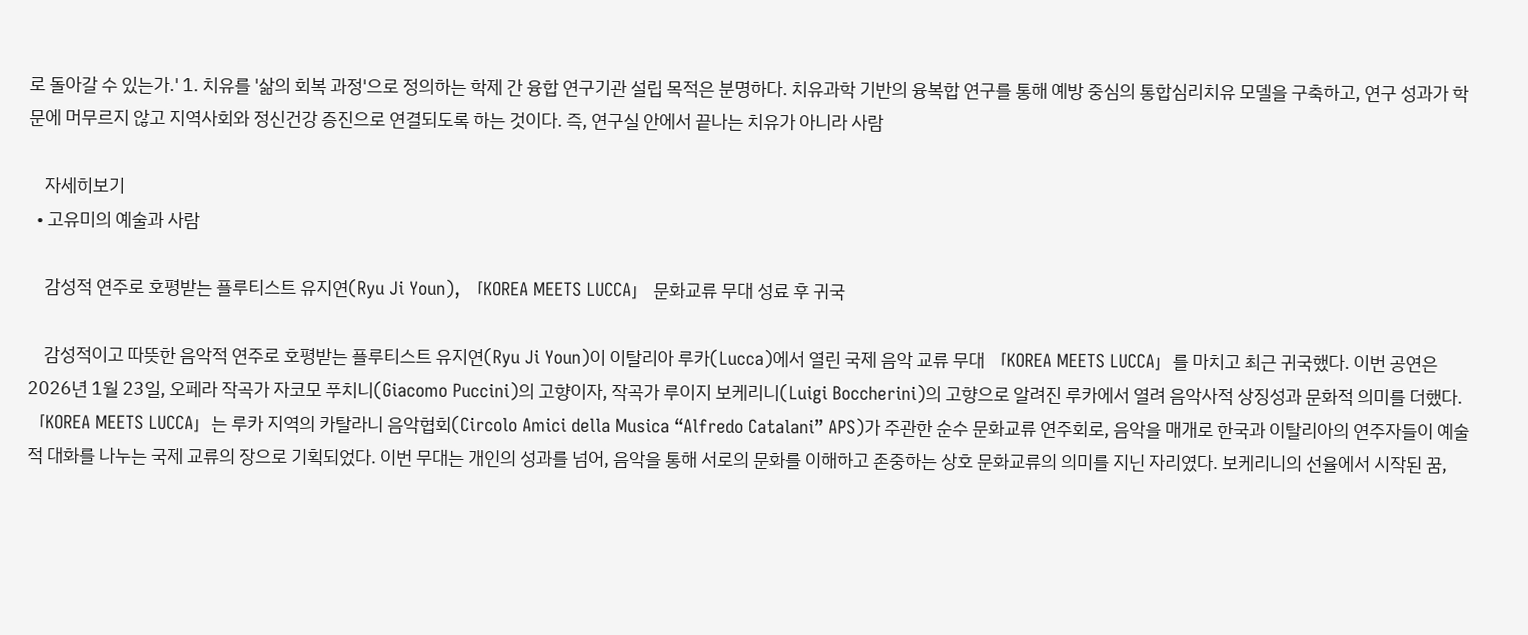로 돌아갈 수 있는가.' 1. 치유를 '삶의 회복 과정'으로 정의하는 학제 간 융합 연구기관 설립 목적은 분명하다. 치유과학 기반의 융복합 연구를 통해 예방 중심의 통합심리치유 모델을 구축하고, 연구 성과가 학문에 머무르지 않고 지역사회와 정신건강 증진으로 연결되도록 하는 것이다. 즉, 연구실 안에서 끝나는 치유가 아니라 사람

    자세히보기
  • 고유미의 예술과 사람

    감성적 연주로 호평받는 플루티스트 유지연(Ryu Ji Youn), 「KOREA MEETS LUCCA」 문화교류 무대 성료 후 귀국

    감성적이고 따뜻한 음악적 연주로 호평받는 플루티스트 유지연(Ryu Ji Youn)이 이탈리아 루카(Lucca)에서 열린 국제 음악 교류 무대 「KOREA MEETS LUCCA」를 마치고 최근 귀국했다. 이번 공연은 2026년 1월 23일, 오페라 작곡가 자코모 푸치니(Giacomo Puccini)의 고향이자, 작곡가 루이지 보케리니(Luigi Boccherini)의 고향으로 알려진 루카에서 열려 음악사적 상징성과 문화적 의미를 더했다. 「KOREA MEETS LUCCA」는 루카 지역의 카탈라니 음악협회(Circolo Amici della Musica “Alfredo Catalani” APS)가 주관한 순수 문화교류 연주회로, 음악을 매개로 한국과 이탈리아의 연주자들이 예술적 대화를 나누는 국제 교류의 장으로 기획되었다. 이번 무대는 개인의 성과를 넘어, 음악을 통해 서로의 문화를 이해하고 존중하는 상호 문화교류의 의미를 지닌 자리였다. 보케리니의 선율에서 시작된 꿈,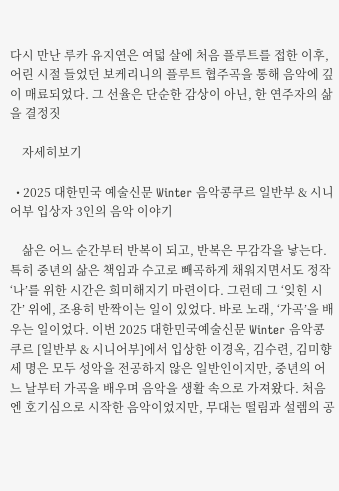다시 만난 루카 유지연은 여덟 살에 처음 플루트를 접한 이후, 어린 시절 들었던 보케리니의 플루트 협주곡을 통해 음악에 깊이 매료되었다. 그 선율은 단순한 감상이 아닌, 한 연주자의 삶을 결정짓

    자세히보기

  • 2025 대한민국 예술신문 Winter 음악콩쿠르 일반부 & 시니어부 입상자 3인의 음악 이야기

    삶은 어느 순간부터 반복이 되고, 반복은 무감각을 낳는다. 특히 중년의 삶은 책임과 수고로 빼곡하게 채워지면서도 정작 ‘나’를 위한 시간은 희미해지기 마련이다. 그런데 그 ‘잊힌 시간’ 위에, 조용히 반짝이는 일이 있었다. 바로 노래, ‘가곡’을 배우는 일이었다. 이번 2025 대한민국예술신문 Winter 음악콩쿠르 [일반부 & 시니어부]에서 입상한 이경옥, 김수련, 김미향 세 명은 모두 성악을 전공하지 않은 일반인이지만, 중년의 어느 날부터 가곡을 배우며 음악을 생활 속으로 가져왔다. 처음엔 호기심으로 시작한 음악이었지만, 무대는 떨림과 설렘의 공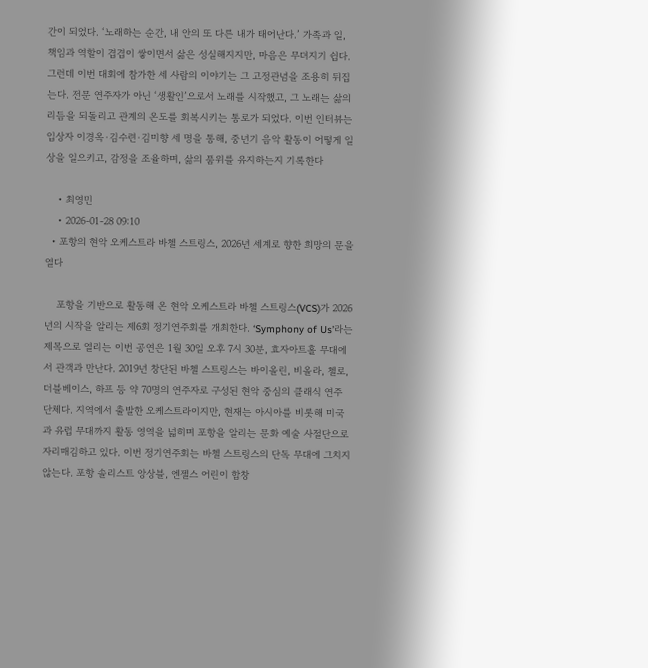간이 되었다. ‘노래하는 순간, 내 안의 또 다른 내가 태어난다.’ 가족과 일, 책임과 역할이 겹겹이 쌓이면서 삶은 성실해지지만, 마음은 무뎌지기 쉽다. 그런데 이번 대회에 참가한 세 사람의 이야기는 그 고정관념을 조용히 뒤집는다. 전문 연주자가 아닌 ‘생활인’으로서 노래를 시작했고, 그 노래는 삶의 리듬을 되돌리고 관계의 온도를 회복시키는 통로가 되었다. 이번 인터뷰는 입상자 이경옥·김수련·김미향 세 명을 통해, 중년기 음악 활동이 어떻게 일상을 일으키고, 감정을 조율하며, 삶의 품위를 유지하는지 기록한다

    • 최영민
    • 2026-01-28 09:10
  • 포항의 현악 오케스트라 바첼 스트링스, 2026년 세계로 향한 희망의 문을 열다

    포항을 기반으로 활동해 온 현악 오케스트라 바첼 스트링스(VCS)가 2026년의 시작을 알리는 제6회 정기연주회를 개최한다. ‘Symphony of Us’라는 제목으로 열리는 이번 공연은 1월 30일 오후 7시 30분, 효자아트홀 무대에서 관객과 만난다. 2019년 창단된 바첼 스트링스는 바이올린, 비올라, 첼로, 더블베이스, 하프 등 약 70명의 연주자로 구성된 현악 중심의 클래식 연주 단체다. 지역에서 출발한 오케스트라이지만, 현재는 아시아를 비롯해 미국과 유럽 무대까지 활동 영역을 넓히며 포항을 알리는 문화 예술 사절단으로 자리매김하고 있다. 이번 정기연주회는 바첼 스트링스의 단독 무대에 그치지 않는다. 포항 솔리스트 앙상블, 엔젤스 어린이 합창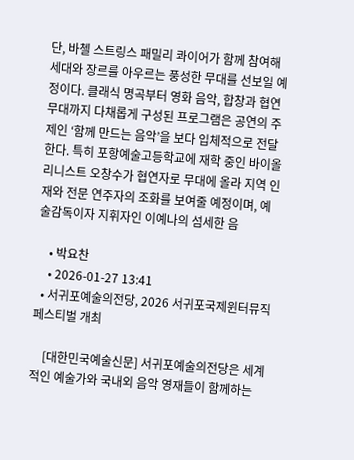단, 바첼 스트링스 패밀리 콰이어가 함께 참여해 세대와 장르를 아우르는 풍성한 무대를 선보일 예정이다. 클래식 명곡부터 영화 음악, 합창과 협연 무대까지 다채롭게 구성된 프로그램은 공연의 주제인 ‘함께 만드는 음악’을 보다 입체적으로 전달한다. 특히 포항예술고등학교에 재학 중인 바이올리니스트 오창수가 협연자로 무대에 올라 지역 인재와 전문 연주자의 조화를 보여줄 예정이며, 예술감독이자 지휘자인 이예나의 섬세한 음

    • 박요찬
    • 2026-01-27 13:41
  • 서귀포예술의전당, 2026 서귀포국제윈터뮤직페스티벌 개최

    [대한민국예술신문] 서귀포예술의전당은 세계적인 예술가와 국내외 음악 영재들이 함께하는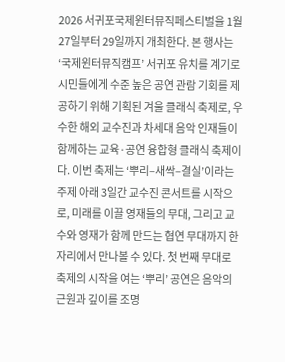2026 서귀포국제윈터뮤직페스티벌을 1월 27일부터 29일까지 개최한다. 본 행사는 ‘국제윈터뮤직캠프’ 서귀포 유치를 계기로 시민들에게 수준 높은 공연 관람 기회를 제공하기 위해 기획된 겨울 클래식 축제로, 우수한 해외 교수진과 차세대 음악 인재들이 함께하는 교육·공연 융합형 클래식 축제이다. 이번 축제는 ‘뿌리–새싹–결실’이라는 주제 아래 3일간 교수진 콘서트를 시작으로, 미래를 이끌 영재들의 무대, 그리고 교수와 영재가 함께 만드는 협연 무대까지 한 자리에서 만나볼 수 있다. 첫 번째 무대로 축제의 시작을 여는 ‘뿌리’ 공연은 음악의 근원과 깊이를 조명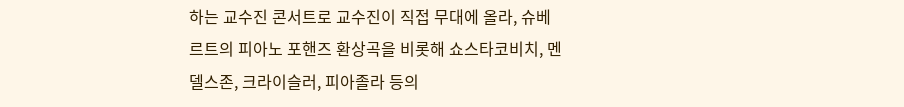하는 교수진 콘서트로 교수진이 직접 무대에 올라, 슈베르트의 피아노 포핸즈 환상곡을 비롯해 쇼스타코비치, 멘델스존, 크라이슬러, 피아졸라 등의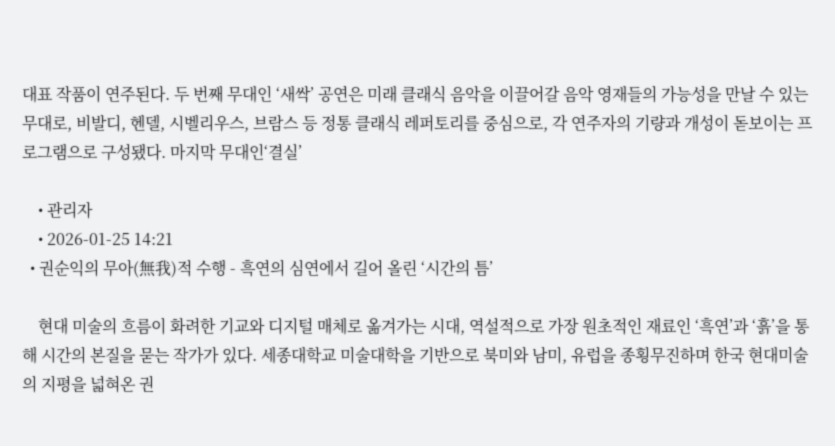대표 작품이 연주된다. 두 번째 무대인 ‘새싹’ 공연은 미래 클래식 음악을 이끌어갈 음악 영재들의 가능성을 만날 수 있는 무대로, 비발디, 헨델, 시벨리우스, 브람스 등 정통 클래식 레퍼토리를 중심으로, 각 연주자의 기량과 개성이 돋보이는 프로그램으로 구성됐다. 마지막 무대인‘결실’

    • 관리자
    • 2026-01-25 14:21
  • 권순익의 무아(無我)적 수행 - 흑연의 심연에서 길어 올린 ‘시간의 틈’

    현대 미술의 흐름이 화려한 기교와 디지털 매체로 옮겨가는 시대, 역설적으로 가장 원초적인 재료인 ‘흑연’과 ‘흙’을 통해 시간의 본질을 묻는 작가가 있다. 세종대학교 미술대학을 기반으로 북미와 남미, 유럽을 종횡무진하며 한국 현대미술의 지평을 넓혀온 권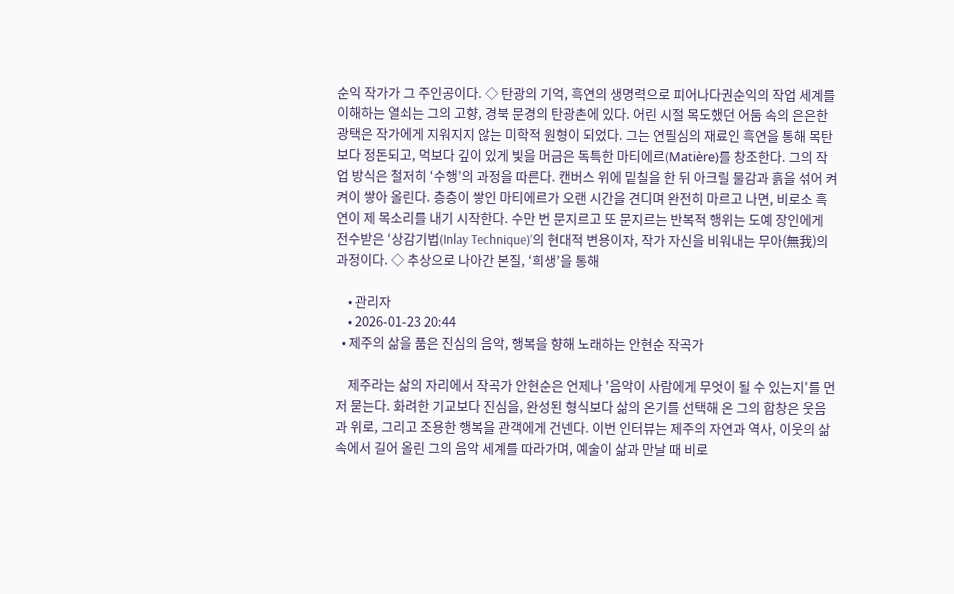순익 작가가 그 주인공이다. ◇ 탄광의 기억, 흑연의 생명력으로 피어나다권순익의 작업 세계를 이해하는 열쇠는 그의 고향, 경북 문경의 탄광촌에 있다. 어린 시절 목도했던 어둠 속의 은은한 광택은 작가에게 지워지지 않는 미학적 원형이 되었다. 그는 연필심의 재료인 흑연을 통해 목탄보다 정돈되고, 먹보다 깊이 있게 빛을 머금은 독특한 마티에르(Matière)를 창조한다. 그의 작업 방식은 철저히 ‘수행’의 과정을 따른다. 캔버스 위에 밑칠을 한 뒤 아크릴 물감과 흙을 섞어 켜켜이 쌓아 올린다. 층층이 쌓인 마티에르가 오랜 시간을 견디며 완전히 마르고 나면, 비로소 흑연이 제 목소리를 내기 시작한다. 수만 번 문지르고 또 문지르는 반복적 행위는 도예 장인에게 전수받은 ‘상감기법(Inlay Technique)’의 현대적 변용이자, 작가 자신을 비워내는 무아(無我)의 과정이다. ◇ 추상으로 나아간 본질, ‘희생’을 통해

    • 관리자
    • 2026-01-23 20:44
  • 제주의 삶을 품은 진심의 음악, 행복을 향해 노래하는 안현순 작곡가

    제주라는 삶의 자리에서 작곡가 안현순은 언제나 '음악이 사람에게 무엇이 될 수 있는지'를 먼저 묻는다. 화려한 기교보다 진심을, 완성된 형식보다 삶의 온기를 선택해 온 그의 합창은 웃음과 위로, 그리고 조용한 행복을 관객에게 건넨다. 이번 인터뷰는 제주의 자연과 역사, 이웃의 삶 속에서 길어 올린 그의 음악 세계를 따라가며, 예술이 삶과 만날 때 비로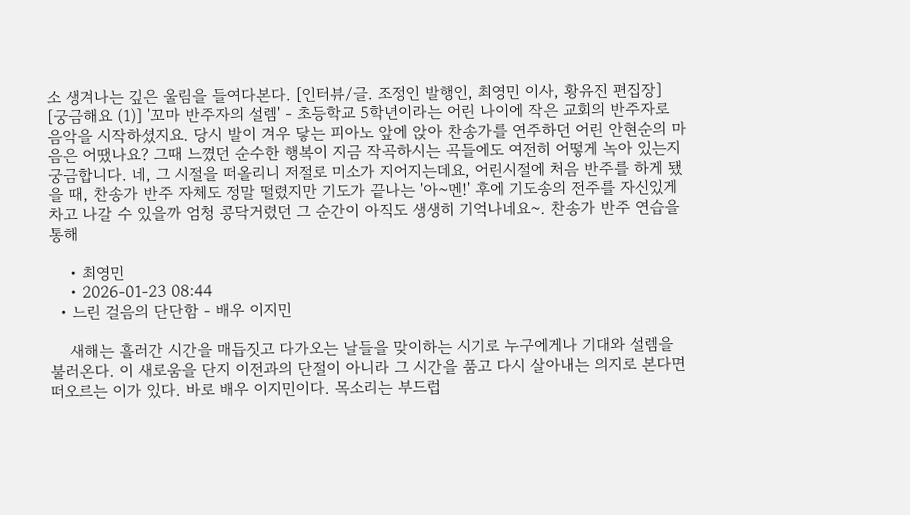소 생겨나는 깊은 울림을 들여다본다. [인터뷰/글. 조정인 발행인, 최영민 이사, 황유진 편집장] [궁금해요 (1)] '꼬마 반주자의 설렘' - 초등학교 5학년이라는 어린 나이에 작은 교회의 반주자로 음악을 시작하셨지요. 당시 발이 겨우 닿는 피아노 앞에 앉아 찬송가를 연주하던 어린 안현순의 마음은 어땠나요? 그때 느꼈던 순수한 행복이 지금 작곡하시는 곡들에도 여전히 어떻게 녹아 있는지 궁금합니다. 네, 그 시절을 떠올리니 저절로 미소가 지어지는데요, 어린시절에 처음 반주를 하게 됐을 때, 찬송가 반주 자체도 정말 떨렸지만 기도가 끝나는 '아~멘!' 후에 기도송의 전주를 자신있게 차고 나갈 수 있을까 엄청 콩닥거렸던 그 순간이 아직도 생생히 기억나네요~. 찬송가 반주 연습을 통해

    • 최영민
    • 2026-01-23 08:44
  • 느린 걸음의 단단함 - 배우 이지민

    새해는 흘러간 시간을 매듭짓고 다가오는 날들을 맞이하는 시기로 누구에게나 기대와 설렘을 불러온다. 이 새로움을 단지 이전과의 단절이 아니라 그 시간을 품고 다시 살아내는 의지로 본다면 떠오르는 이가 있다. 바로 배우 이지민이다. 목소리는 부드럽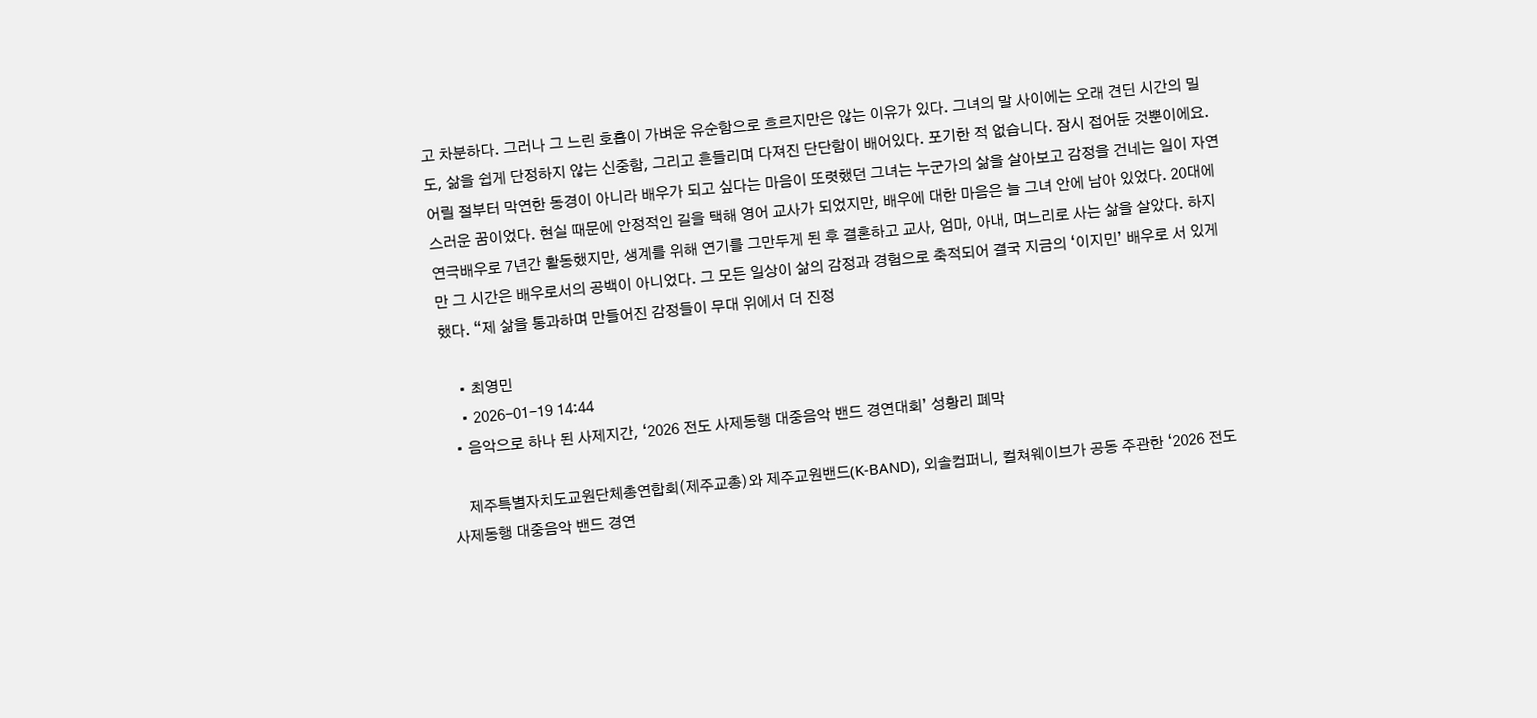고 차분하다. 그러나 그 느린 호흡이 가벼운 유순함으로 흐르지만은 않는 이유가 있다. 그녀의 말 사이에는 오래 견딘 시간의 밀도, 삶을 쉽게 단정하지 않는 신중함, 그리고 흔들리며 다져진 단단함이 배어있다. 포기한 적 없습니다. 잠시 접어둔 것뿐이에요. 어릴 절부터 막연한 동경이 아니라 배우가 되고 싶다는 마음이 또렷했던 그녀는 누군가의 삶을 살아보고 감정을 건네는 일이 자연스러운 꿈이었다. 현실 때문에 안정적인 길을 택해 영어 교사가 되었지만, 배우에 대한 마음은 늘 그녀 안에 남아 있었다. 20대에 연극배우로 7년간 활동했지만, 생계를 위해 연기를 그만두게 된 후 결혼하고 교사, 엄마, 아내, 며느리로 사는 삶을 살았다. 하지만 그 시간은 배우로서의 공백이 아니었다. 그 모든 일상이 삶의 감정과 경험으로 축적되어 결국 지금의 ‘이지민’ 배우로 서 있게 했다. “제 삶을 통과하며 만들어진 감정들이 무대 위에서 더 진정

    • 최영민
    • 2026-01-19 14:44
  • 음악으로 하나 된 사제지간, ‘2026 전도 사제동행 대중음악 밴드 경연대회’ 성황리 폐막

    제주특별자치도교원단체총연합회(제주교총)와 제주교원밴드(K-BAND), 외솔컴퍼니, 컬쳐웨이브가 공동 주관한 ‘2026 전도 사제동행 대중음악 밴드 경연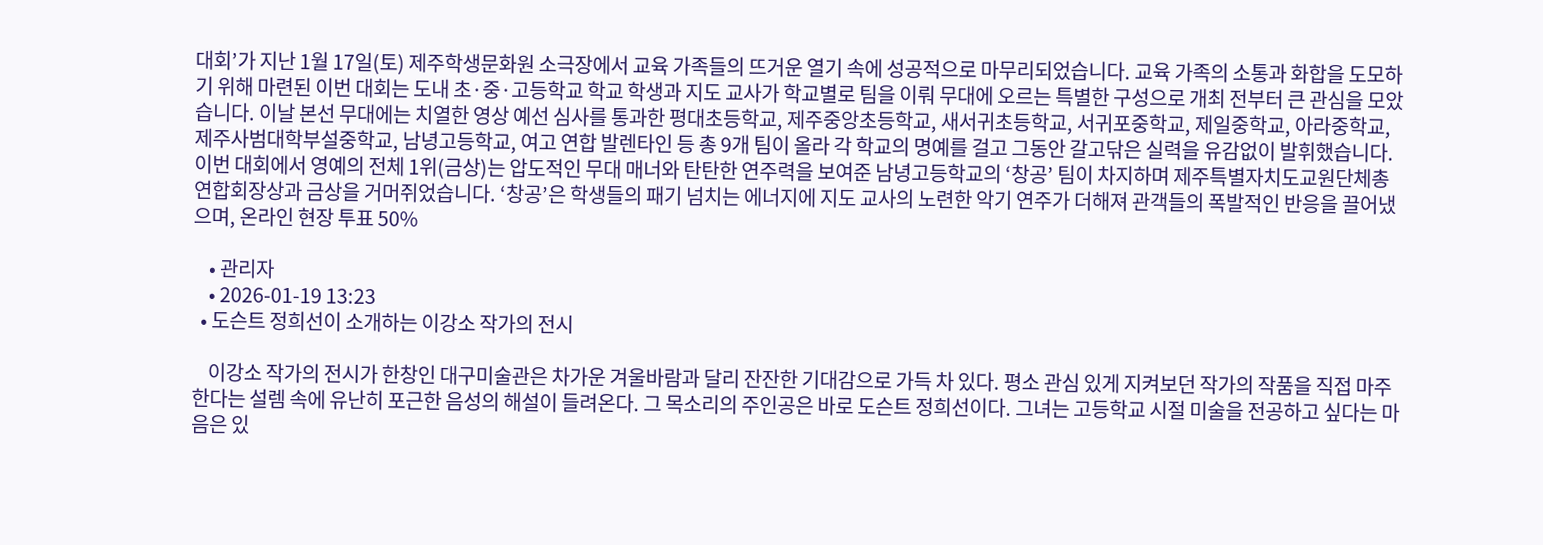대회’가 지난 1월 17일(토) 제주학생문화원 소극장에서 교육 가족들의 뜨거운 열기 속에 성공적으로 마무리되었습니다. 교육 가족의 소통과 화합을 도모하기 위해 마련된 이번 대회는 도내 초·중·고등학교 학교 학생과 지도 교사가 학교별로 팀을 이뤄 무대에 오르는 특별한 구성으로 개최 전부터 큰 관심을 모았습니다. 이날 본선 무대에는 치열한 영상 예선 심사를 통과한 평대초등학교, 제주중앙초등학교, 새서귀초등학교, 서귀포중학교, 제일중학교, 아라중학교, 제주사범대학부설중학교, 남녕고등학교, 여고 연합 발렌타인 등 총 9개 팀이 올라 각 학교의 명예를 걸고 그동안 갈고닦은 실력을 유감없이 발휘했습니다. 이번 대회에서 영예의 전체 1위(금상)는 압도적인 무대 매너와 탄탄한 연주력을 보여준 남녕고등학교의 ‘창공’ 팀이 차지하며 제주특별자치도교원단체총연합회장상과 금상을 거머쥐었습니다. ‘창공’은 학생들의 패기 넘치는 에너지에 지도 교사의 노련한 악기 연주가 더해져 관객들의 폭발적인 반응을 끌어냈으며, 온라인 현장 투표 50%

    • 관리자
    • 2026-01-19 13:23
  • 도슨트 정희선이 소개하는 이강소 작가의 전시

    이강소 작가의 전시가 한창인 대구미술관은 차가운 겨울바람과 달리 잔잔한 기대감으로 가득 차 있다. 평소 관심 있게 지켜보던 작가의 작품을 직접 마주한다는 설렘 속에 유난히 포근한 음성의 해설이 들려온다. 그 목소리의 주인공은 바로 도슨트 정희선이다. 그녀는 고등학교 시절 미술을 전공하고 싶다는 마음은 있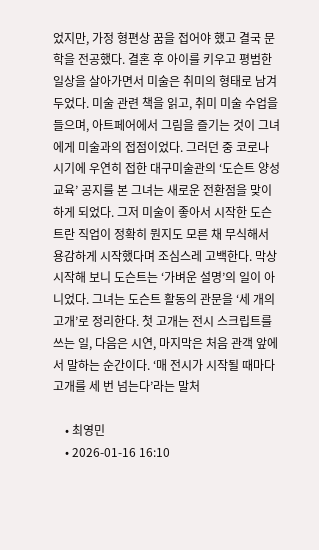었지만, 가정 형편상 꿈을 접어야 했고 결국 문학을 전공했다. 결혼 후 아이를 키우고 평범한 일상을 살아가면서 미술은 취미의 형태로 남겨두었다. 미술 관련 책을 읽고, 취미 미술 수업을 들으며, 아트페어에서 그림을 즐기는 것이 그녀에게 미술과의 접점이었다. 그러던 중 코로나 시기에 우연히 접한 대구미술관의 ‘도슨트 양성 교육’ 공지를 본 그녀는 새로운 전환점을 맞이하게 되었다. 그저 미술이 좋아서 시작한 도슨트란 직업이 정확히 뭔지도 모른 채 무식해서 용감하게 시작했다며 조심스레 고백한다. 막상 시작해 보니 도슨트는 ‘가벼운 설명’의 일이 아니었다. 그녀는 도슨트 활동의 관문을 ‘세 개의 고개’로 정리한다. 첫 고개는 전시 스크립트를 쓰는 일, 다음은 시연, 마지막은 처음 관객 앞에서 말하는 순간이다. ‘매 전시가 시작될 때마다 고개를 세 번 넘는다’라는 말처

    • 최영민
    • 2026-01-16 16:10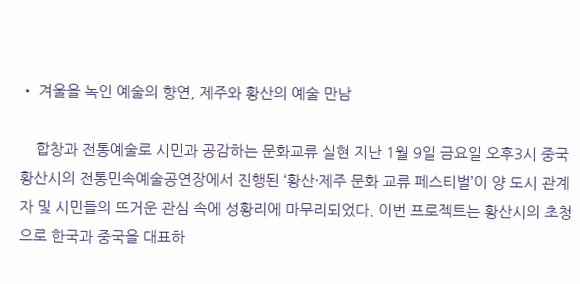• 겨울을 녹인 예술의 향연, 제주와 황산의 예술 만남

    합창과 전통예술로 시민과 공감하는 문화교류 실현 지난 1월 9일 금요일 오후3시 중국 황산시의 전통민속예술공연장에서 진행된 ‘황산·제주 문화 교류 페스티벌’이 양 도시 관계자 및 시민들의 뜨거운 관심 속에 성황리에 마무리되었다. 이번 프로젝트는 황산시의 초청으로 한국과 중국을 대표하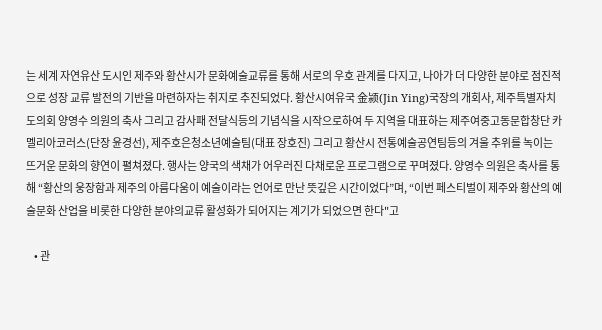는 세계 자연유산 도시인 제주와 황산시가 문화예술교류를 통해 서로의 우호 관계를 다지고, 나아가 더 다양한 분야로 점진적으로 성장 교류 발전의 기반을 마련하자는 취지로 추진되었다. 황산시여유국 金颍(Jin Ying)국장의 개회사, 제주특별자치도의회 양영수 의원의 축사 그리고 감사패 전달식등의 기념식을 시작으로하여 두 지역을 대표하는 제주여중고동문합창단 카멜리아코러스(단장 윤경선), 제주호은청소년예술팀(대표 장호진) 그리고 황산시 전통예술공연팀등의 겨울 추위를 녹이는 뜨거운 문화의 향연이 펼쳐졌다. 행사는 양국의 색채가 어우러진 다채로운 프로그램으로 꾸며졌다. 양영수 의원은 축사를 통해 “황산의 웅장함과 제주의 아름다움이 예술이라는 언어로 만난 뜻깊은 시간이었다”며, “이번 페스티벌이 제주와 황산의 예술문화 산업을 비롯한 다양한 분야의교류 활성화가 되어지는 계기가 되었으면 한다"고

    • 관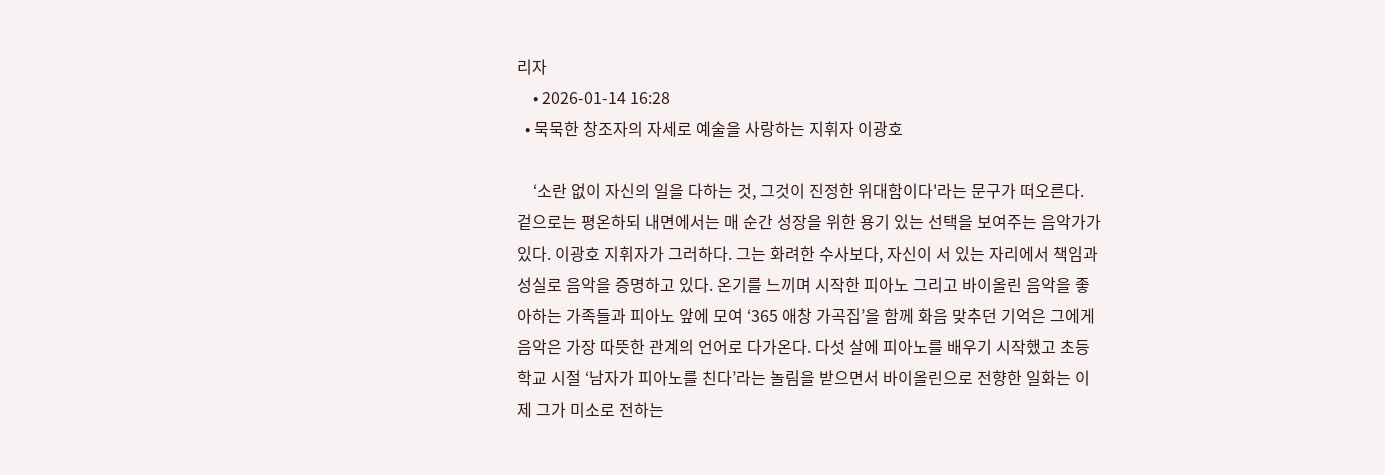리자
    • 2026-01-14 16:28
  • 묵묵한 창조자의 자세로 예술을 사랑하는 지휘자 이광호

    ‘소란 없이 자신의 일을 다하는 것, 그것이 진정한 위대함이다'라는 문구가 떠오른다. 겉으로는 평온하되 내면에서는 매 순간 성장을 위한 용기 있는 선택을 보여주는 음악가가 있다. 이광호 지휘자가 그러하다. 그는 화려한 수사보다, 자신이 서 있는 자리에서 책임과 성실로 음악을 증명하고 있다. 온기를 느끼며 시작한 피아노 그리고 바이올린 음악을 좋아하는 가족들과 피아노 앞에 모여 ‘365 애창 가곡집’을 함께 화음 맞추던 기억은 그에게 음악은 가장 따뜻한 관계의 언어로 다가온다. 다섯 살에 피아노를 배우기 시작했고 초등학교 시절 ‘남자가 피아노를 친다’라는 놀림을 받으면서 바이올린으로 전향한 일화는 이제 그가 미소로 전하는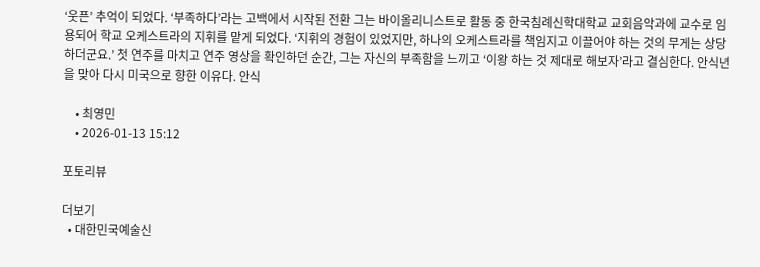‘웃픈’ 추억이 되었다. ‘부족하다’라는 고백에서 시작된 전환 그는 바이올리니스트로 활동 중 한국침례신학대학교 교회음악과에 교수로 임용되어 학교 오케스트라의 지휘를 맡게 되었다. ‘지휘의 경험이 있었지만, 하나의 오케스트라를 책임지고 이끌어야 하는 것의 무게는 상당하더군요.’ 첫 연주를 마치고 연주 영상을 확인하던 순간, 그는 자신의 부족함을 느끼고 ‘이왕 하는 것 제대로 해보자’라고 결심한다. 안식년을 맞아 다시 미국으로 향한 이유다. 안식

    • 최영민
    • 2026-01-13 15:12

포토리뷰

더보기
  • 대한민국예술신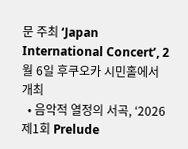문 주최 ‘Japan International Concert’, 2월 6일 후쿠오카 시민홀에서 개최
  • 음악적 열정의 서곡, ‘2026 제1회 Prelude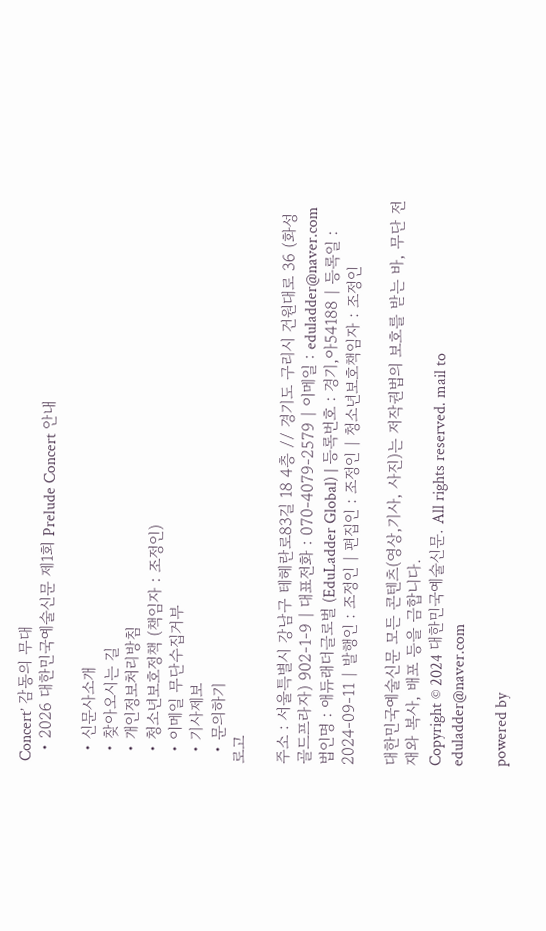Concert’ 감동의 무대
  • 2026 대한민국예술신문 제1회 Prelude Concert 안내

  • 신문사소개
  • 찾아오시는 길
  • 개인정보처리방침
  • 청소년보호정책 (책임자 : 조정인)
  • 이메일 무단수집거부
  • 기사제보
  • 문의하기
로고

주소 : 서울특별시 강남구 테헤란로83길 18 4층 // 경기도 구리시 건원대로 36 (화성골드프라자) 902-1-9 | 대표전화 : 070-4079-2579 | 이메일 : eduladder@naver.com
법인명 : 애듀래더글로벌 (EduLadder Global) | 등록번호 : 경기,아54188 | 등록일 : 2024-09-11 | 발행인 : 조정인 | 편집인 : 조정인 | 청소년보호책임자 : 조정인

대한민국예술신문 모든 콘텐츠(영상,기사, 사진)는 저작권법의 보호를 받는 바, 무단 전재와 복사, 배포 등을 금합니다.
Copyright © 2024 대한민국예술신문. All rights reserved. mail to eduladder@naver.com

powered by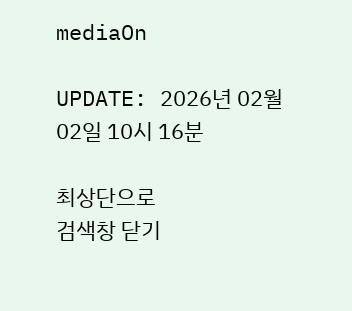mediaOn

UPDATE: 2026년 02월 02일 10시 16분

최상단으로
검색창 닫기